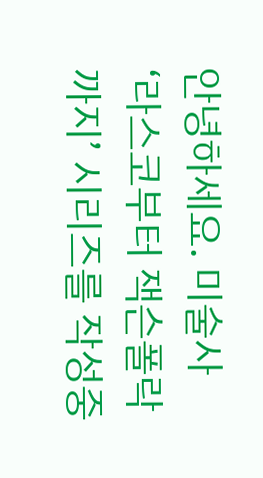안녕하세요. 미술사 ‘라스코부터 잭슨폴락까지’ 시리즈를 작성중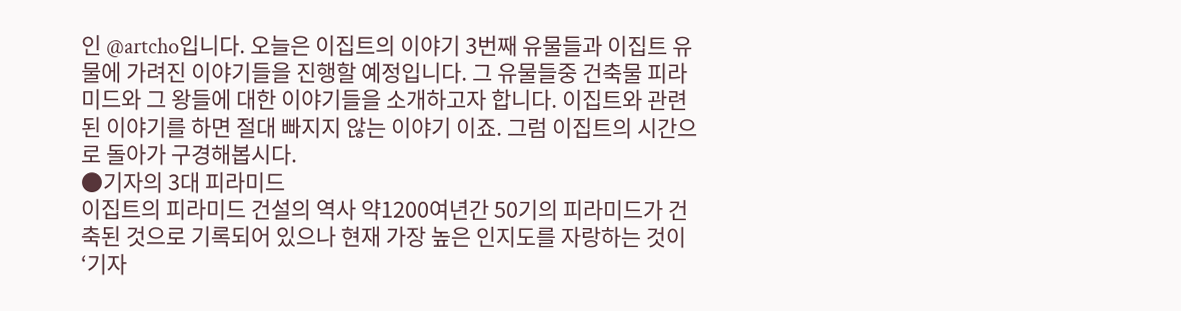인 @artcho입니다. 오늘은 이집트의 이야기 3번째 유물들과 이집트 유물에 가려진 이야기들을 진행할 예정입니다. 그 유물들중 건축물 피라미드와 그 왕들에 대한 이야기들을 소개하고자 합니다. 이집트와 관련된 이야기를 하면 절대 빠지지 않는 이야기 이죠. 그럼 이집트의 시간으로 돌아가 구경해봅시다.
●기자의 3대 피라미드
이집트의 피라미드 건설의 역사 약1200여년간 50기의 피라미드가 건축된 것으로 기록되어 있으나 현재 가장 높은 인지도를 자랑하는 것이 ‘기자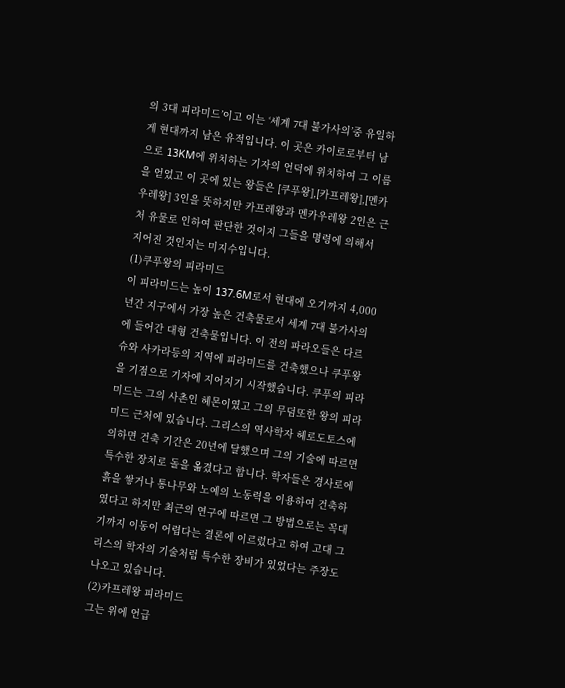의 3대 피라미드’이고 이는 ‘세계 7대 불가사의’중 유일하게 현대까지 남은 유적입니다. 이 곳은 카이로로부터 남으로 13KM에 위치하는 기자의 언덕에 위치하여 그 이름을 얻었고 이 곳에 있는 왕들은 [쿠푸왕],[카프레왕],[멘카우레왕] 3인을 뜻하지만 카프레왕과 멘카우레왕 2인은 근처 유물로 인하여 판단한 것이지 그들을 명령에 의해서 지어진 것인지는 미지수입니다.
(1)쿠푸왕의 피라미드
이 피라미드는 높이 137.6M로서 현대에 오기까지 4,000년간 지구에서 가장 높은 건축물로서 세계 7대 불가사의에 들어간 대형 건축물입니다. 이 전의 파라오들은 다르슈와 사카라등의 지역에 피라미드를 건축했으나 쿠푸왕을 기점으로 기자에 지어지기 시작했습니다. 쿠푸의 피라미드는 그의 사촌인 헤몬이였고 그의 무덤또한 왕의 피라미드 근처에 있습니다. 그리스의 역사학자 헤로도토스에 의하면 건축 기간은 20년에 달했으며 그의 기술에 따르면 특수한 장치로 돌을 옮겼다고 합니다. 학자들은 경사로에 흙을 쌓거나 통나무와 노예의 노동력을 이용하여 건축하였다고 하지만 최근의 연구에 따르면 그 방법으로는 꼭대기까지 이동이 어렵다는 결론에 이르렀다고 하여 고대 그리스의 학자의 기술처럼 특수한 장비가 있었다는 주장도 나오고 있습니다.
(2)카프레왕 피라미드
그는 위에 언급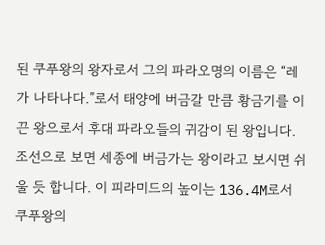된 쿠푸왕의 왕자로서 그의 파라오명의 이름은 “레가 나타나다.”로서 태양에 버금갈 만큼 황금기를 이끈 왕으로서 후대 파라오들의 귀감이 된 왕입니다. 조선으로 보면 세종에 버금가는 왕이라고 보시면 쉬울 듯 합니다. 이 피라미드의 높이는 136.4M로서 쿠푸왕의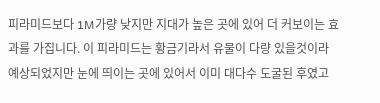피라미드보다 1M가량 낮지만 지대가 높은 곳에 있어 더 커보이는 효과를 가집니다. 이 피라미드는 황금기라서 유물이 다량 있을것이라 예상되었지만 눈에 띄이는 곳에 있어서 이미 대다수 도굴된 후였고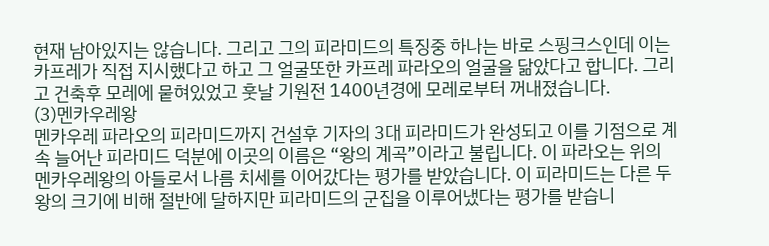현재 남아있지는 않습니다. 그리고 그의 피라미드의 특징중 하나는 바로 스핑크스인데 이는 카프레가 직접 지시했다고 하고 그 얼굴또한 카프레 파라오의 얼굴을 닮았다고 합니다. 그리고 건축후 모레에 뭍혀있었고 훗날 기원전 1400년경에 모레로부터 꺼내졌습니다.
(3)멘카우레왕
멘카우레 파라오의 피라미드까지 건설후 기자의 3대 피라미드가 완성되고 이를 기점으로 계속 늘어난 피라미드 덕분에 이곳의 이름은 “왕의 계곡”이라고 불립니다. 이 파라오는 위의 멘카우레왕의 아들로서 나름 치세를 이어갔다는 평가를 받았습니다. 이 피라미드는 다른 두왕의 크기에 비해 절반에 달하지만 피라미드의 군집을 이루어냈다는 평가를 받습니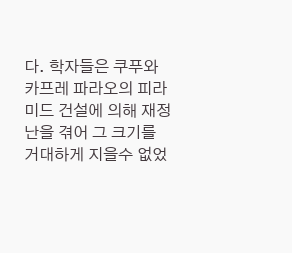다. 학자들은 쿠푸와 카프레 파라오의 피라미드 건설에 의해 재정난을 겪어 그 크기를 거대하게 지을수 없었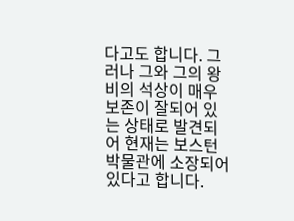다고도 합니다. 그러나 그와 그의 왕비의 석상이 매우 보존이 잘되어 있는 상태로 발견되어 현재는 보스턴 박물관에 소장되어 있다고 합니다.